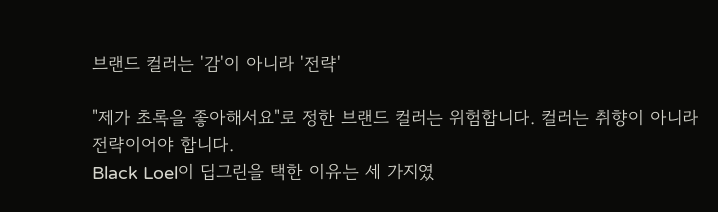브랜드 컬러는 '감'이 아니라 '전략'

"제가 초록을 좋아해서요"로 정한 브랜드 컬러는 위험합니다. 컬러는 취향이 아니라 전략이어야 합니다.
Black Loel이 딥그린을 택한 이유는 세 가지였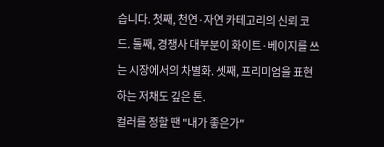습니다. 첫째, 천연·자연 카테고리의 신뢰 코드. 둘째, 경쟁사 대부분이 화이트·베이지를 쓰는 시장에서의 차별화. 셋째, 프리미엄을 표현하는 저채도 깊은 톤.
컬러를 정할 땐 "내가 좋은가"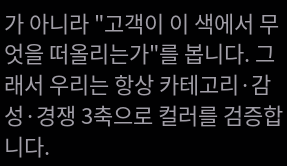가 아니라 "고객이 이 색에서 무엇을 떠올리는가"를 봅니다. 그래서 우리는 항상 카테고리·감성·경쟁 3축으로 컬러를 검증합니다.